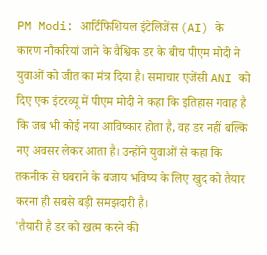PM Modi: आर्टिफिशियल इंटेलिजेंस (AI) के कारण नौकरियां जाने के वैश्विक डर के बीच पीएम मोदी ने युवाओं को जीत का मंत्र दिया है। समाचार एजेंसी ANI को दिए एक इंटरव्यू में पीएम मोदी ने कहा कि इतिहास गवाह है कि जब भी कोई नया आविष्कार होता है, वह डर नहीं बल्कि नए अवसर लेकर आता है। उन्होंने युवाओं से कहा कि तकनीक से घबराने के बजाय भविष्य के लिए खुद को तैयार करना ही सबसे बड़ी समझदारी है।
'तैयारी है डर को खत्म करने की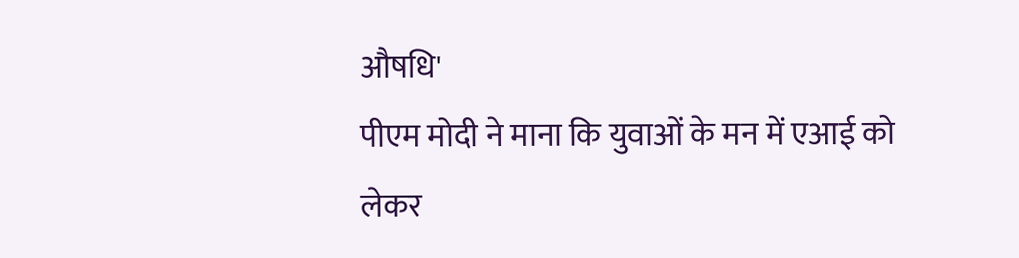औषधि'
पीएम मोदी ने माना कि युवाओं के मन में एआई को लेकर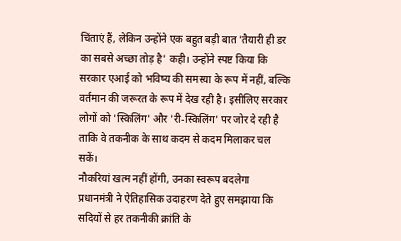चिंताएं हैं, लेकिन उन्होंने एक बहुत बड़ी बात 'तैयारी ही डर का सबसे अच्छा तोड़ है' कही। उन्होंने स्पष्ट किया कि सरकार एआई को भविष्य की समस्या के रूप में नहीं, बल्कि वर्तमान की जरूरत के रूप में देख रही है। इसीलिए सरकार लोगों को 'स्किलिंग' और 'री-स्किलिंग' पर जोर दे रही है ताकि वे तकनीक के साथ कदम से कदम मिलाकर चल सकें।
नौकरियां खत्म नहीं होंगी, उनका स्वरूप बदलेगा
प्रधानमंत्री ने ऐतिहासिक उदाहरण देते हुए समझाया कि सदियों से हर तकनीकी क्रांति के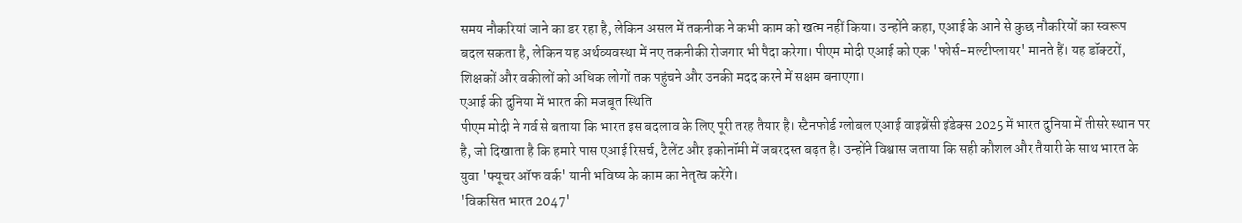समय नौकरियां जाने का डर रहा है, लेकिन असल में तकनीक ने कभी काम को खत्म नहीं किया। उन्होंने कहा, एआई के आने से कुछ नौकरियों का स्वरूप बदल सकता है, लेकिन यह अर्थव्यवस्था में नए तकनीकी रोजगार भी पैदा करेगा। पीएम मोदी एआई को एक 'फोर्स-मल्टीप्लायर' मानते हैं। यह डॉक्टरों, शिक्षकों और वकीलों को अधिक लोगों तक पहुंचने और उनकी मदद करने में सक्षम बनाएगा।
एआई की दुनिया में भारत की मजबूत स्थिति
पीएम मोदी ने गर्व से बताया कि भारत इस बदलाव के लिए पूरी तरह तैयार है। स्टैनफोर्ड ग्लोबल एआई वाइब्रेंसी इंडेक्स 2025 में भारत दुनिया में तीसरे स्थान पर है, जो दिखाता है कि हमारे पास एआई रिसर्च, टैलेंट और इकोनॉमी में जबरदस्त बढ़त है। उन्होंने विश्वास जताया कि सही कौशल और तैयारी के साथ भारत के युवा 'फ्यूचर ऑफ वर्क' यानी भविष्य के काम का नेतृत्व करेंगे।
'विकसित भारत 2047'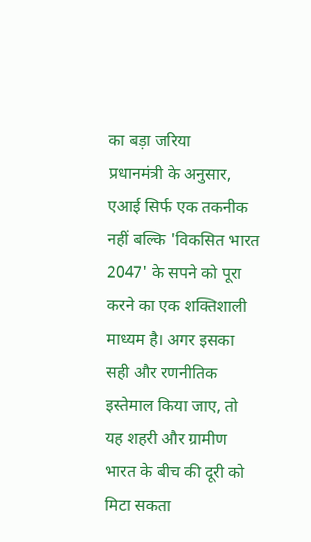का बड़ा जरिया
प्रधानमंत्री के अनुसार, एआई सिर्फ एक तकनीक नहीं बल्कि 'विकसित भारत 2047' के सपने को पूरा करने का एक शक्तिशाली माध्यम है। अगर इसका सही और रणनीतिक इस्तेमाल किया जाए, तो यह शहरी और ग्रामीण भारत के बीच की दूरी को मिटा सकता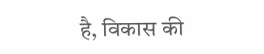है, विकास की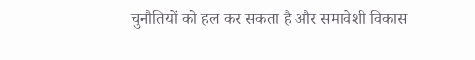चुनौतियों को हल कर सकता है और समावेशी विकास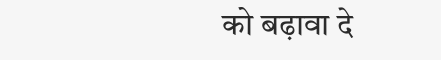को बढ़ावा दे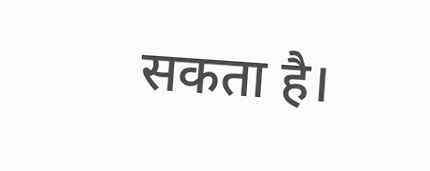सकता है।